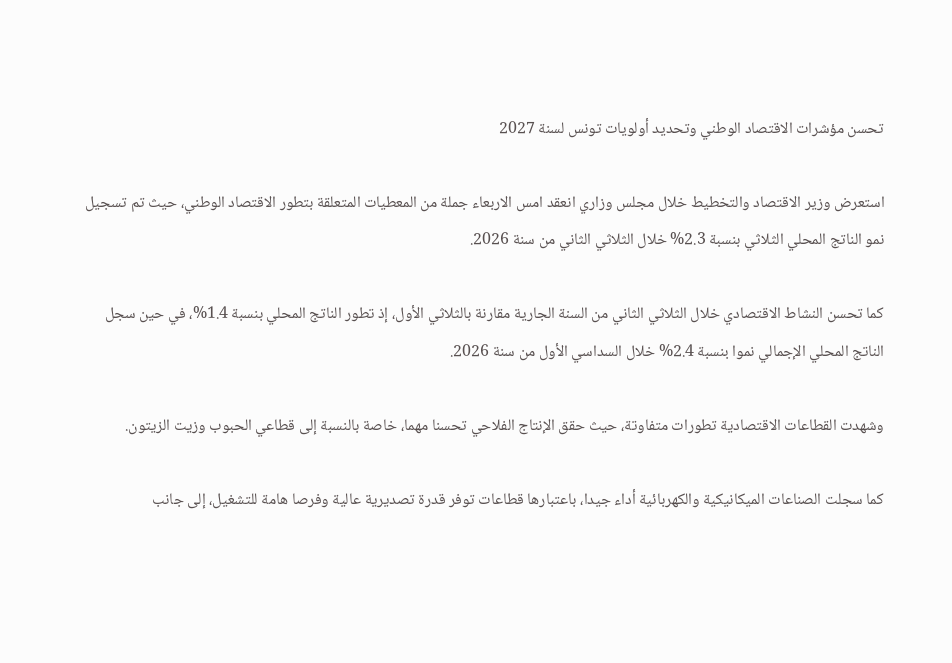تحسن مؤشرات الاقتصاد الوطني وتحديد أولويات تونس لسنة 2027

استعرض وزير الاقتصاد والتخطيط خلال مجلس وزاري انعقد امس الاربعاء جملة من المعطيات المتعلقة بتطور الاقتصاد الوطني، حيث تم تسجيل نمو الناتج المحلي الثلاثي بنسبة 2.3% خلال الثلاثي الثاني من سنة 2026.

كما تحسن النشاط الاقتصادي خلال الثلاثي الثاني من السنة الجارية مقارنة بالثلاثي الأول، إذ تطور الناتج المحلي بنسبة 1.4%، في حين سجل الناتج المحلي الإجمالي نموا بنسبة 2.4% خلال السداسي الأول من سنة 2026.

وشهدت القطاعات الاقتصادية تطورات متفاوتة، حيث حقق الإنتاج الفلاحي تحسنا مهما، خاصة بالنسبة إلى قطاعي الحبوب وزيت الزيتون.

كما سجلت الصناعات الميكانيكية والكهربائية أداء جيدا، باعتبارها قطاعات توفر قدرة تصديرية عالية وفرصا هامة للتشغيل، إلى جانب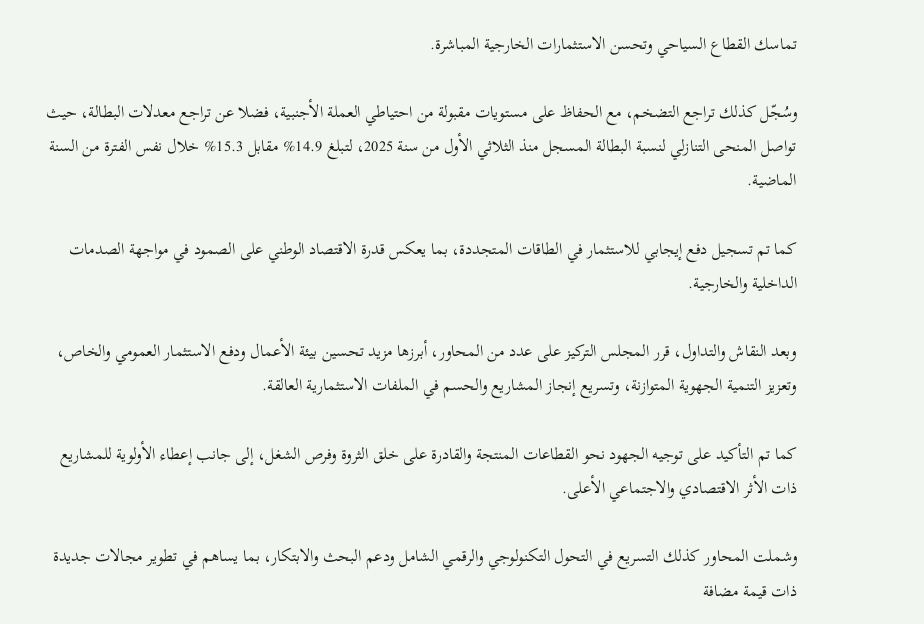تماسك القطاع السياحي وتحسن الاستثمارات الخارجية المباشرة.

وسُجّل كذلك تراجع التضخم، مع الحفاظ على مستويات مقبولة من احتياطي العملة الأجنبية، فضلا عن تراجع معدلات البطالة، حيث تواصل المنحى التنازلي لنسبة البطالة المسجل منذ الثلاثي الأول من سنة 2025، لتبلغ 14.9% مقابل 15.3% خلال نفس الفترة من السنة الماضية.

كما تم تسجيل دفع إيجابي للاستثمار في الطاقات المتجددة، بما يعكس قدرة الاقتصاد الوطني على الصمود في مواجهة الصدمات الداخلية والخارجية.

وبعد النقاش والتداول، قرر المجلس التركيز على عدد من المحاور، أبرزها مزيد تحسين بيئة الأعمال ودفع الاستثمار العمومي والخاص، وتعزيز التنمية الجهوية المتوازنة، وتسريع إنجاز المشاريع والحسم في الملفات الاستثمارية العالقة.

كما تم التأكيد على توجيه الجهود نحو القطاعات المنتجة والقادرة على خلق الثروة وفرص الشغل، إلى جانب إعطاء الأولوية للمشاريع ذات الأثر الاقتصادي والاجتماعي الأعلى.

وشملت المحاور كذلك التسريع في التحول التكنولوجي والرقمي الشامل ودعم البحث والابتكار، بما يساهم في تطوير مجالات جديدة ذات قيمة مضافة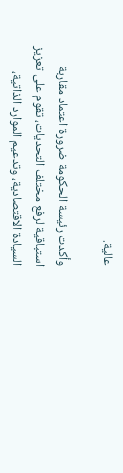عالية.

وأكدت رئيسة الحكومة ضرورة اعتماد مقاربة استباقية لرفع مختلف التحديات، تقوم على تعزيز السيادة الاقتصادية، وتدعيم الموارد الذاتية،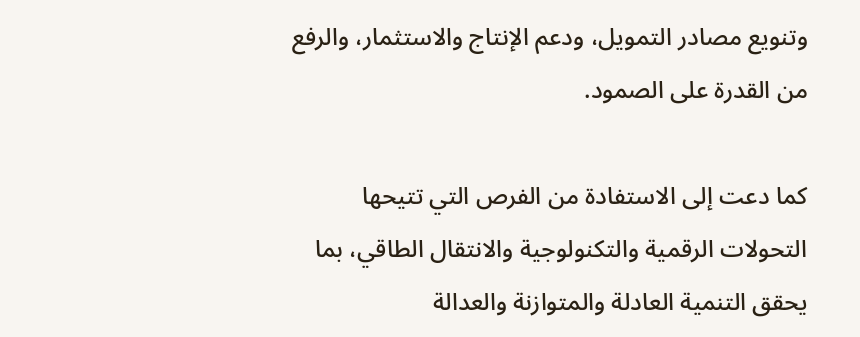وتنويع مصادر التمويل، ودعم الإنتاج والاستثمار، والرفع من القدرة على الصمود.

كما دعت إلى الاستفادة من الفرص التي تتيحها التحولات الرقمية والتكنولوجية والانتقال الطاقي، بما يحقق التنمية العادلة والمتوازنة والعدالة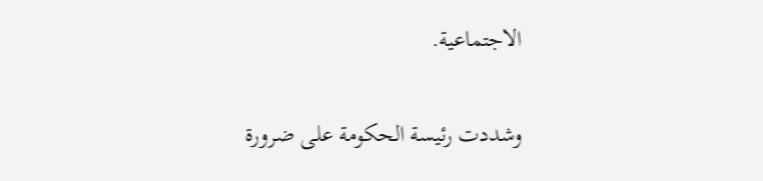الاجتماعية.

وشددت رئيسة الحكومة على ضرورة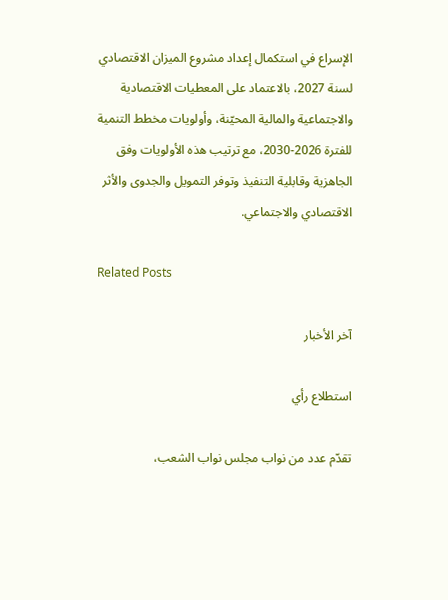الإسراع في استكمال إعداد مشروع الميزان الاقتصادي لسنة 2027، بالاعتماد على المعطيات الاقتصادية والاجتماعية والمالية المحيّنة، وأولويات مخطط التنمية للفترة 2026-2030، مع ترتيب هذه الأولويات وفق الجاهزية وقابلية التنفيذ وتوفر التمويل والجدوى والأثر الاقتصادي والاجتماعي.

Related Posts

آخر الأخبار

استطلاع رأي

تقدّم عدد من نواب مجلس نواب الشعب،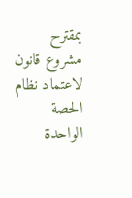بمقترح مشروع قانون لاعتماد نظام الحصة الواحدة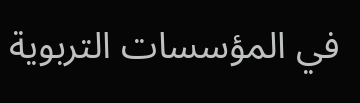في المؤسسات التربوية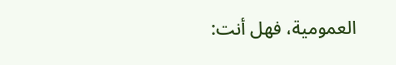العمومية، فهل أنت: